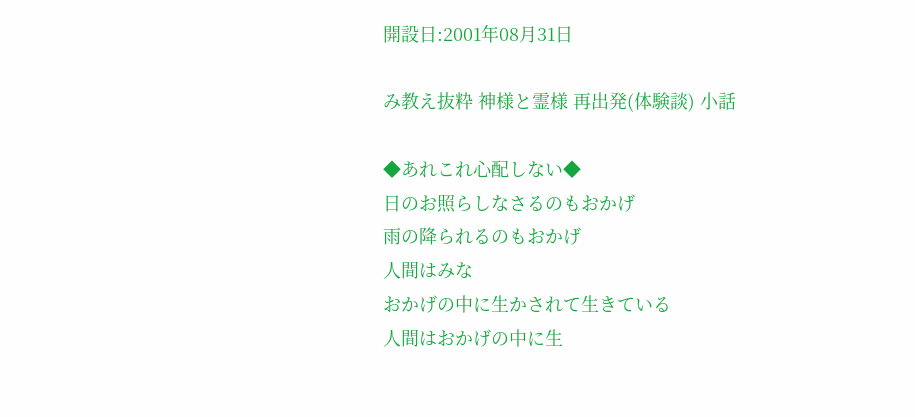開設日:2001年08月31日

み教え抜粋 神様と霊様 再出発(体験談) 小話

◆あれこれ心配しない◆
日のお照らしなさるのもおかげ
雨の降られるのもおかげ
人間はみな
おかげの中に生かされて生きている
人間はおかげの中に生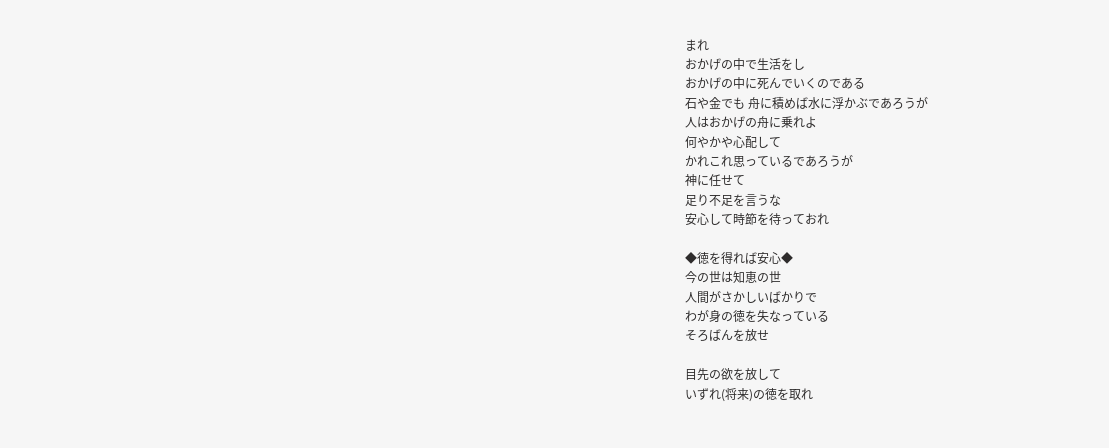まれ
おかげの中で生活をし
おかげの中に死んでいくのである
石や金でも 舟に積めば水に浮かぶであろうが
人はおかげの舟に乗れよ
何やかや心配して
かれこれ思っているであろうが
神に任せて
足り不足を言うな
安心して時節を待っておれ

◆徳を得れば安心◆
今の世は知恵の世
人間がさかしいばかりで
わが身の徳を失なっている
そろばんを放せ

目先の欲を放して
いずれ(将来)の徳を取れ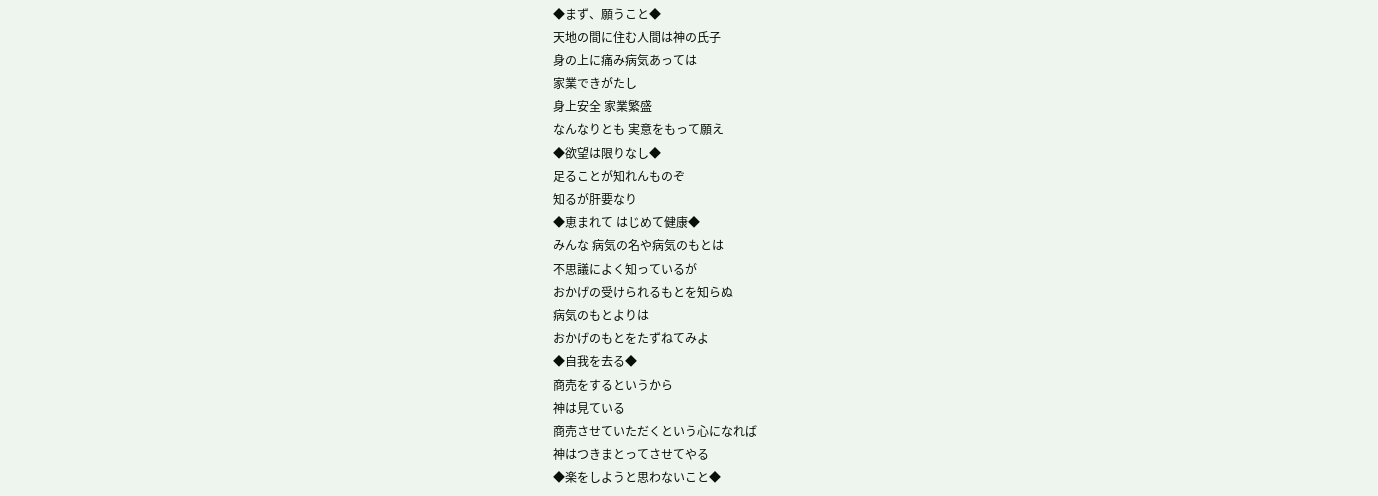◆まず、願うこと◆
天地の間に住む人間は神の氏子
身の上に痛み病気あっては
家業できがたし
身上安全 家業繁盛
なんなりとも 実意をもって願え
◆欲望は限りなし◆
足ることが知れんものぞ
知るが肝要なり
◆恵まれて はじめて健康◆
みんな 病気の名や病気のもとは
不思議によく知っているが
おかげの受けられるもとを知らぬ
病気のもとよりは
おかげのもとをたずねてみよ
◆自我を去る◆
商売をするというから
神は見ている
商売させていただくという心になれば
神はつきまとってさせてやる
◆楽をしようと思わないこと◆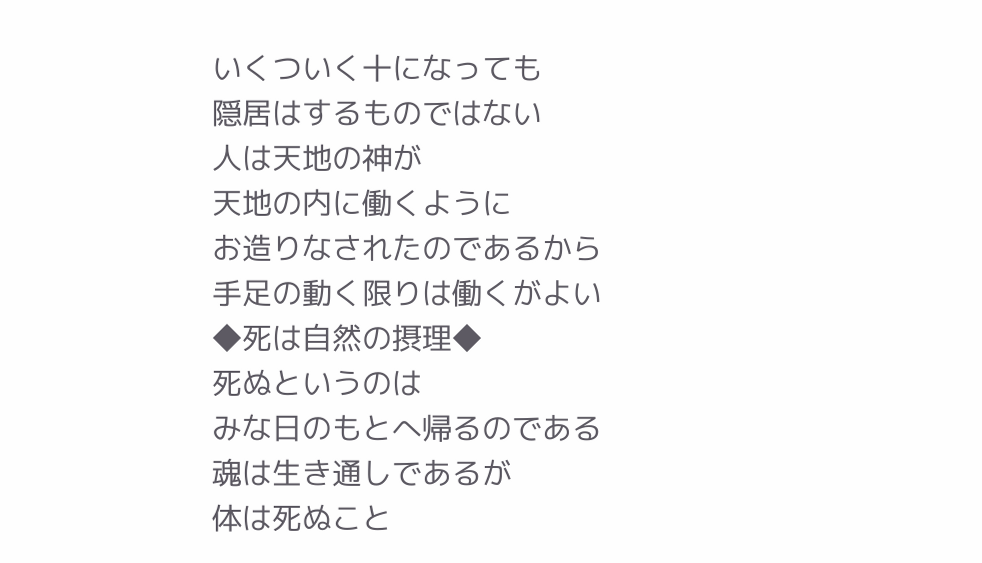いくついく十になっても
隠居はするものではない
人は天地の神が
天地の内に働くように
お造りなされたのであるから
手足の動く限りは働くがよい
◆死は自然の摂理◆
死ぬというのは
みな日のもとへ帰るのである
魂は生き通しであるが
体は死ぬこと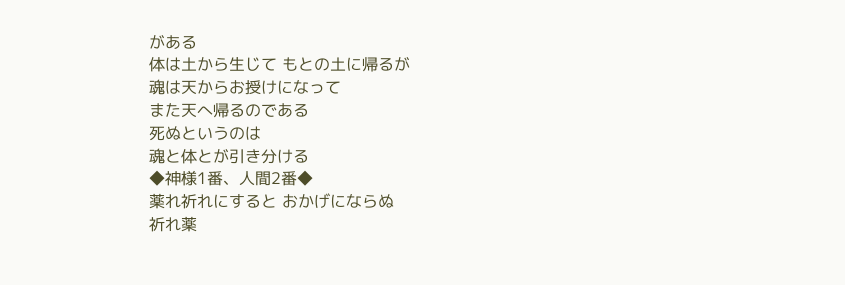がある
体は土から生じて もとの土に帰るが
魂は天からお授けになって
また天へ帰るのである
死ぬというのは
魂と体とが引き分ける
◆神様1番、人間2番◆
薬れ祈れにすると おかげにならぬ
祈れ薬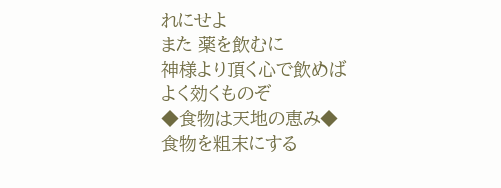れにせよ
また 薬を飲むに
神様より頂く心で飲めば
よく効くものぞ
◆食物は天地の恵み◆
食物を粗末にする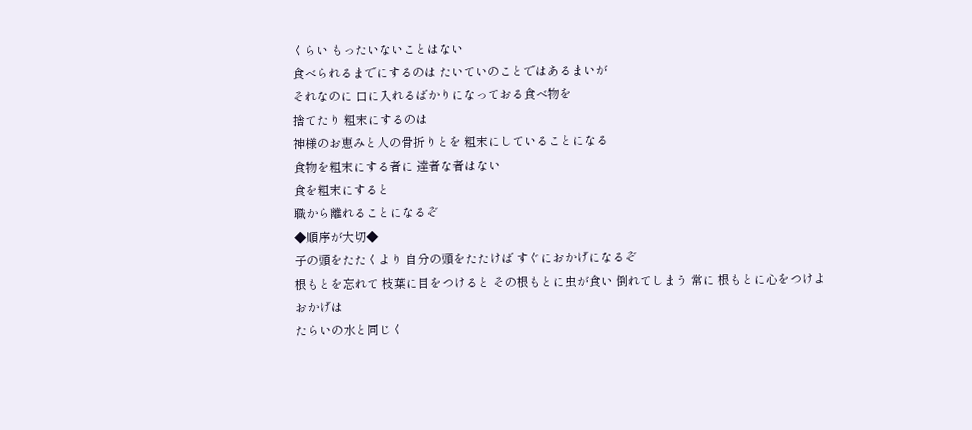くらい もったいないことはない
食べられるまでにするのは たいていのことではあるまいが
それなのに 口に入れるばかりになっておる食べ物を
捨てたり 粗末にするのは
神様のお恵みと人の骨折りとを 粗末にしていることになる
食物を粗末にする者に 達者な者はない
食を粗末にすると
職から離れることになるぞ
◆順序が大切◆
子の頭をたたくより 自分の頭をたたけば すぐにおかげになるぞ
根もとを忘れて 枝葉に目をつけると その根もとに虫が食い 倒れてしまう 常に 根もとに心をつけよ
おかげは
たらいの水と同じく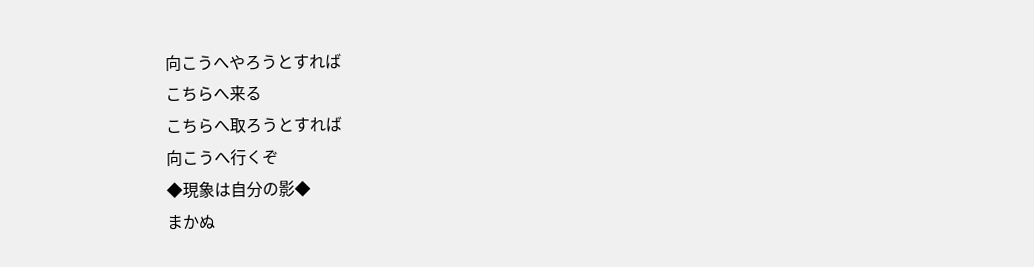向こうへやろうとすれば
こちらへ来る
こちらへ取ろうとすれば
向こうへ行くぞ
◆現象は自分の影◆
まかぬ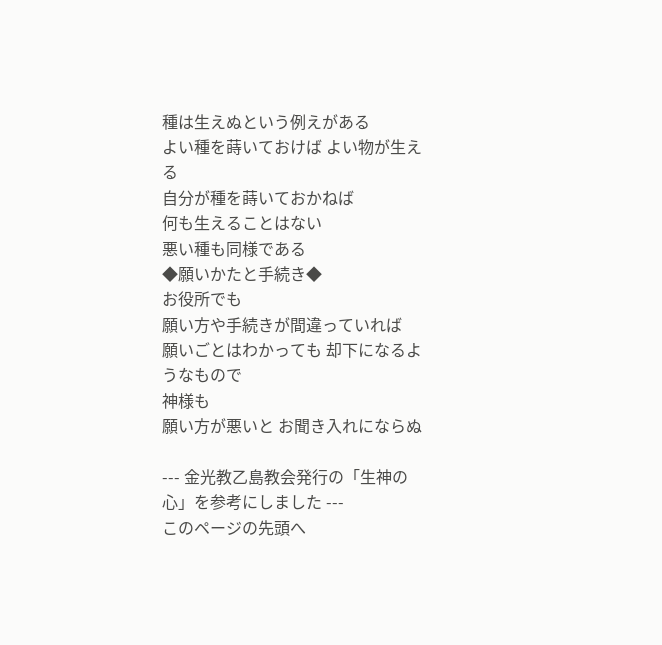種は生えぬという例えがある
よい種を蒔いておけば よい物が生える
自分が種を蒔いておかねば
何も生えることはない
悪い種も同様である
◆願いかたと手続き◆
お役所でも
願い方や手続きが間違っていれば
願いごとはわかっても 却下になるようなもので
神様も
願い方が悪いと お聞き入れにならぬ

--- 金光教乙島教会発行の「生神の心」を参考にしました ---
このページの先頭へ